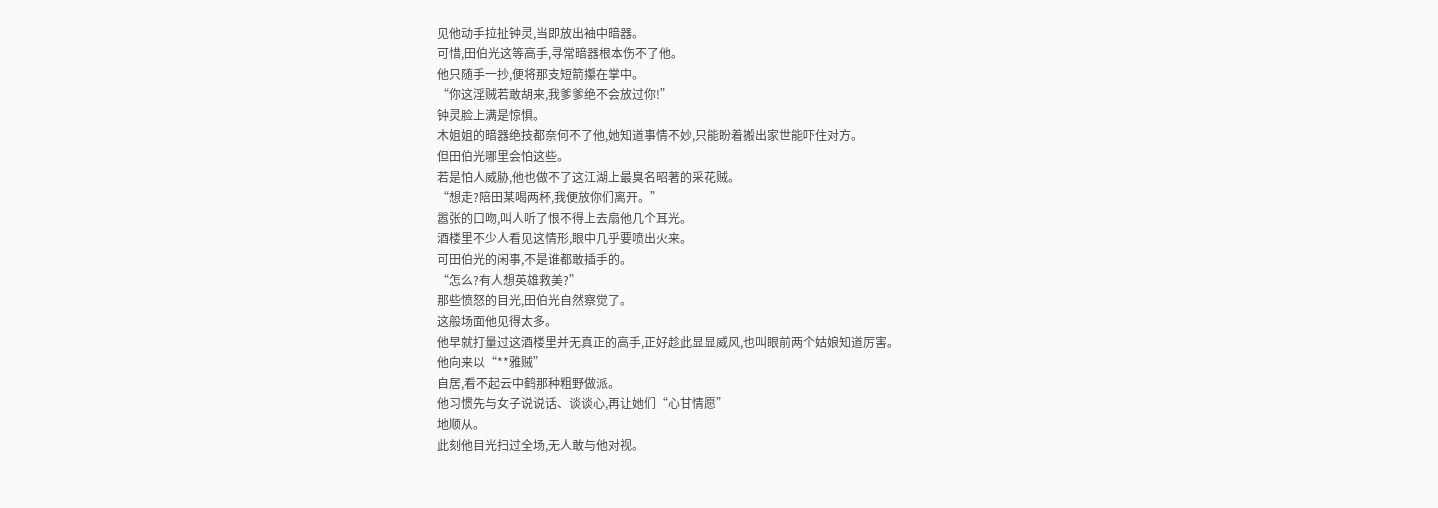见他动手拉扯钟灵,当即放出袖中暗器。
可惜,田伯光这等高手,寻常暗器根本伤不了他。
他只随手一抄,便将那支短箭攥在掌中。
“你这淫贼若敢胡来,我爹爹绝不会放过你!”
钟灵脸上满是惊惧。
木姐姐的暗器绝技都奈何不了他,她知道事情不妙,只能盼着搬出家世能吓住对方。
但田伯光哪里会怕这些。
若是怕人威胁,他也做不了这江湖上最臭名昭著的采花贼。
“想走?陪田某喝两杯,我便放你们离开。”
嚣张的口吻,叫人听了恨不得上去扇他几个耳光。
酒楼里不少人看见这情形,眼中几乎要喷出火来。
可田伯光的闲事,不是谁都敢插手的。
“怎么?有人想英雄救美?”
那些愤怒的目光,田伯光自然察觉了。
这般场面他见得太多。
他早就打量过这酒楼里并无真正的高手,正好趁此显显威风,也叫眼前两个姑娘知道厉害。
他向来以“**雅贼”
自居,看不起云中鹤那种粗野做派。
他习惯先与女子说说话、谈谈心,再让她们“心甘情愿”
地顺从。
此刻他目光扫过全场,无人敢与他对视。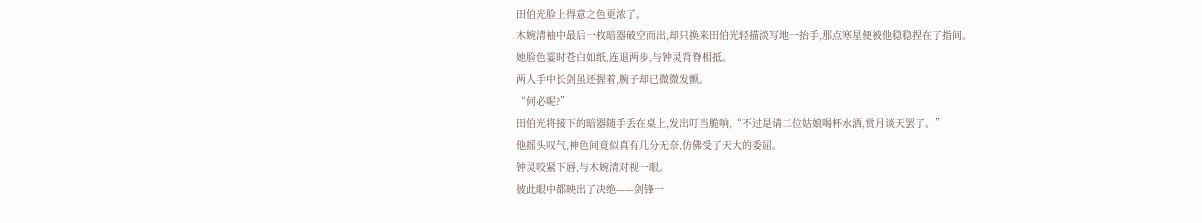田伯光脸上得意之色更浓了。
木婉清袖中最后一枚暗器破空而出,却只换来田伯光轻描淡写地一抬手,那点寒星便被他稳稳捏在了指间。
她脸色霎时苍白如纸,连退两步,与钟灵背脊相抵。
两人手中长剑虽还握着,腕子却已微微发颤。
“何必呢?”
田伯光将接下的暗器随手丢在桌上,发出叮当脆响,“不过是请二位姑娘喝杯水酒,赏月谈天罢了。”
他摇头叹气,神色间竟似真有几分无奈,仿佛受了天大的委屈。
钟灵咬紧下唇,与木婉清对视一眼。
彼此眼中都映出了决绝——剑锋一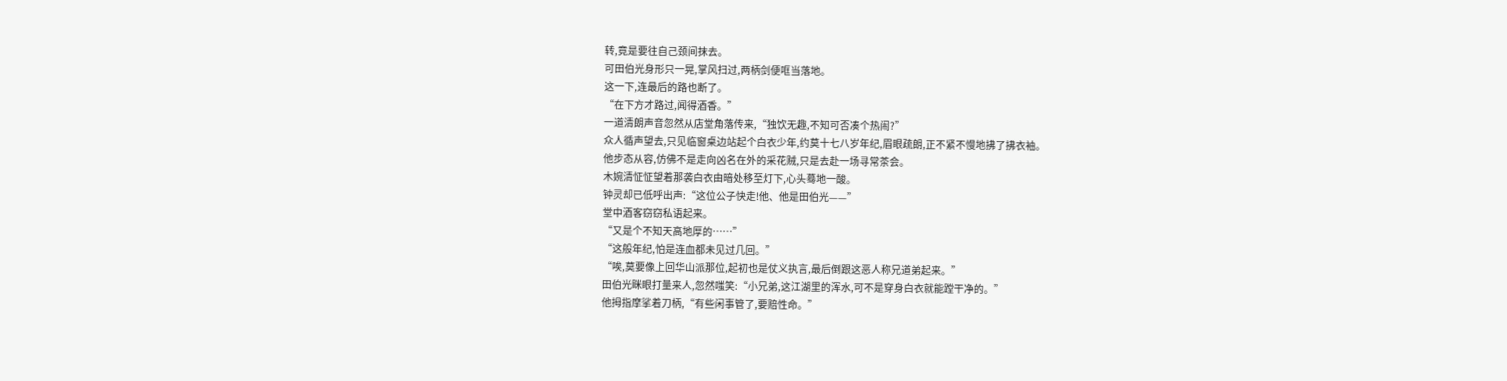转,竟是要往自己颈间抹去。
可田伯光身形只一晃,掌风扫过,两柄剑便哐当落地。
这一下,连最后的路也断了。
“在下方才路过,闻得酒香。”
一道清朗声音忽然从店堂角落传来,“独饮无趣,不知可否凑个热闹?”
众人循声望去,只见临窗桌边站起个白衣少年,约莫十七八岁年纪,眉眼疏朗,正不紧不慢地拂了拂衣袖。
他步态从容,仿佛不是走向凶名在外的采花贼,只是去赴一场寻常茶会。
木婉清怔怔望着那袭白衣由暗处移至灯下,心头蓦地一酸。
钟灵却已低呼出声:“这位公子快走!他、他是田伯光——”
堂中酒客窃窃私语起来。
“又是个不知天高地厚的……”
“这般年纪,怕是连血都未见过几回。”
“唉,莫要像上回华山派那位,起初也是仗义执言,最后倒跟这恶人称兄道弟起来。”
田伯光眯眼打量来人,忽然嗤笑:“小兄弟,这江湖里的浑水,可不是穿身白衣就能蹚干净的。”
他拇指摩挲着刀柄,“有些闲事管了,要赔性命。”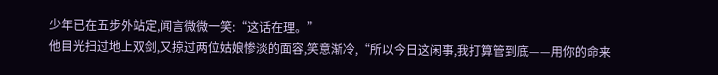少年已在五步外站定,闻言微微一笑:“这话在理。”
他目光扫过地上双剑,又掠过两位姑娘惨淡的面容,笑意渐冷,“所以今日这闲事,我打算管到底——用你的命来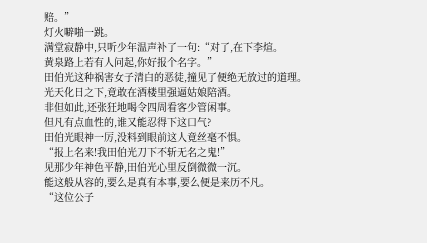赔。”
灯火噼啪一跳。
满堂寂静中,只听少年温声补了一句:“对了,在下李煊。
黄泉路上若有人问起,你好报个名字。”
田伯光这种祸害女子清白的恶徒,撞见了便绝无放过的道理。
光天化日之下,竟敢在酒楼里强逼姑娘陪酒。
非但如此,还张狂地喝令四周看客少管闲事。
但凡有点血性的,谁又能忍得下这口气?
田伯光眼神一厉,没料到眼前这人竟丝毫不惧。
“报上名来!我田伯光刀下不斩无名之鬼!”
见那少年神色平静,田伯光心里反倒微微一沉。
能这般从容的,要么是真有本事,要么便是来历不凡。
“这位公子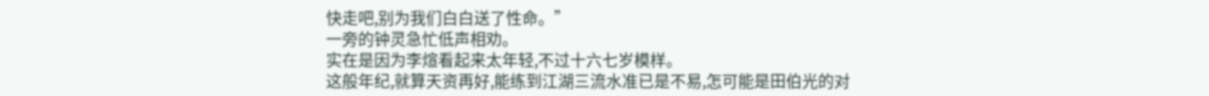快走吧,别为我们白白送了性命。”
一旁的钟灵急忙低声相劝。
实在是因为李煊看起来太年轻,不过十六七岁模样。
这般年纪,就算天资再好,能练到江湖三流水准已是不易,怎可能是田伯光的对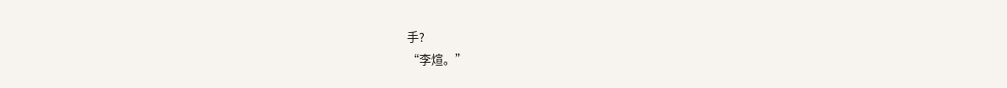手?
“李煊。”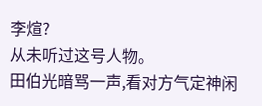李煊?
从未听过这号人物。
田伯光暗骂一声,看对方气定神闲